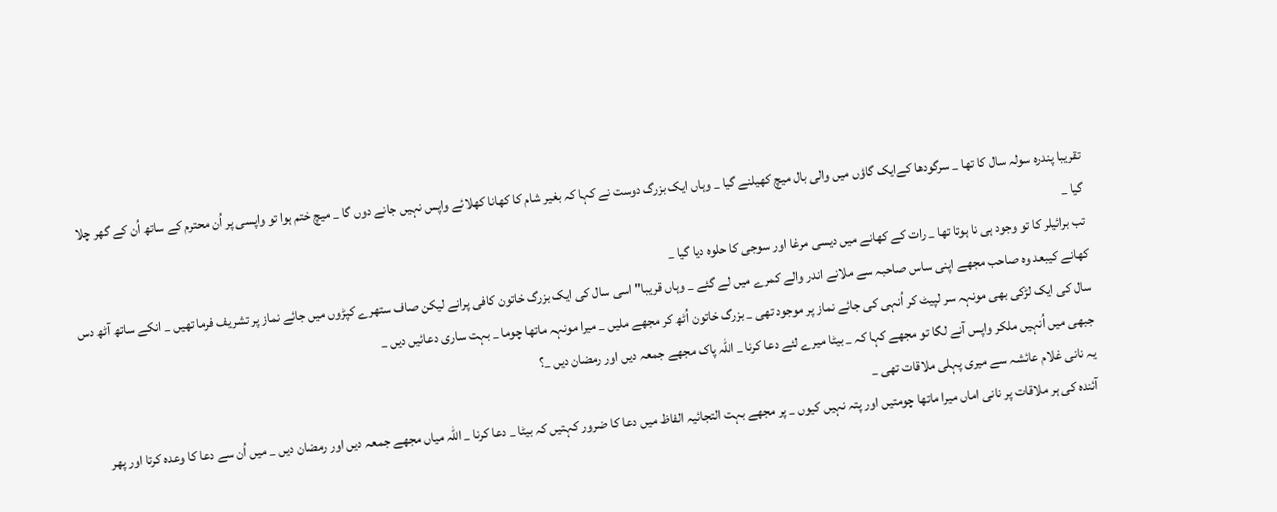تقریبا پندره سولہ سال کا تھا _ سرگودھا کےایک گاؤں میں والی بال میچ کھیلنے گیا _ وہاں ایک بزرگ دوست نے کہا کہ بغیر شام کا کھانا کھلائے واپس نہیں جانے دوں گا _ میچ ختم ہوا تو واپسی پر اُن محترم کے ساتھ اُن کے گھر چلا گیا _
تب برائیلر کا تو وجود ہی نا ہوتا تھا _ رات کے کھانے میں دیسی مرغا اور سوجی کا حلوه دیا گیا _
کھانے کیبعد وه صاحب مجھے اپنی ساس صاحبہ سے ملانے اندر والے کمرے میں لے گئے _ وہاں قریبا" اسی سال کی ایک بزرگ خاتون کافی پرانے لیکن صاف ستھرے کپڑوں میں جائے نماز پر تشریف فرما تھیں _ انکے ساتھ آٹھ دس سال کی ایک لڑکی بھی مونہہ سر لپیٹ کر اُنہی کی جائے نماز پر موجود تھی _ بزرگ خاتون اُٹھ کر مجھے ملیں _ میرا مونہہ ماتھا چوما _ بہت ساری دعائیں دیں _
جبھی میں اُنہیں ملکر واپس آنے لگا تو مجھے کہا کہ _ بیٹا میرے لئے دعا کرنا _ اللہ پاک مجھے جمعہ دیں اور رمضان دیں _؟
یہ نانی غلام عائشہ سے میری پہلی ملاقات تھی _
آئندہ کی ہر ملاقات پر نانی اماں میرا ماتھا چومتیں اور پتہ نہیں کیوں _ پر مجھے بہت التجائیہ الفاظ میں دعا کا ضرور کہتیں کہ بیٹا _ دعا کرنا _ اللہ میاں مجھے جمعہ دیں اور رمضان دیں _ میں اُن سے دعا کا وعده کرتا اور پھر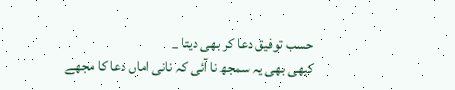حسب توفیق دعا کر بھی دیتا _
کبھی بھی یہ سمجھ نا آئی کہ نانی اماں دعا کا مجھے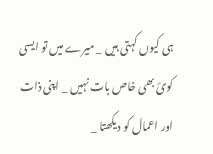ہی کیوں کہتی ہیں _ میرے میں تو ایسی کوئ بھی خاص بات نہیں _ اپنی ذات اور اعمال کو دیکھتا _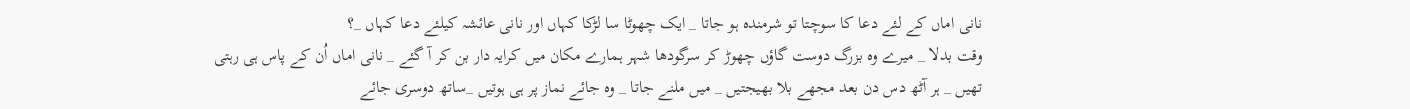نانی اماں کے لئے دعا کا سوچتا تو شرمنده ہو جاتا _ ایک چھوٹا سا لڑکا کہاں اور نانی عائشہ کیلئے دعا کہاں _؟
وقت بدلا _ میرے وه بزرگ دوست گاؤں چھوڑ کر سرگودھا شہر ہمارے مکان میں کرایہ دار بن کر آ گئے _ نانی اماں اُن کے پاس ہی رہتی تھیں _ ہر آٹھ دس دن بعد مجھے بلا بھیجتیں _ میں ملنے جاتا _ وه جائے نماز پر ہی ہوتیں _ساتھ دوسری جائے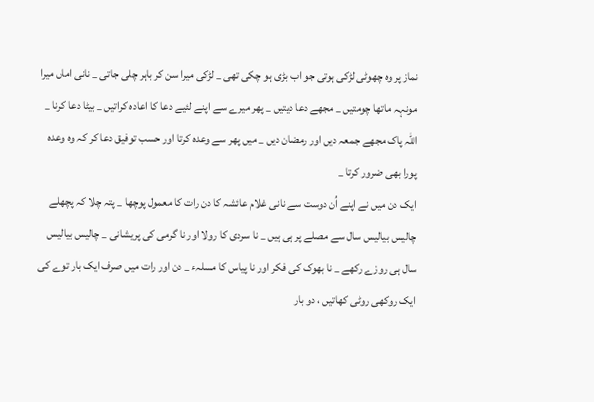نماز پر وه چھوٹی لڑکی ہوتی جو اب بڑی ہو چکی تھی _ لڑکی میرا سن کر باہر چلی جاتی _ نانی اماں میرا مونہہ ماتھا چومتیں _ مجھے دعا دیتیں _ پھر میرے سے اپنے لئیے دعا کا اعادہ کراتیں _ بیٹا دعا کرنا _ اللہ پاک مجھے جمعہ دیں اور رمضان دیں _ میں پھر سے وعده کرتا اور حسب توفیق دعا کر کہ وه وعده پورا بھی ضرور کرتا _
ایک دن میں نے اپنے اُن دوست سے نانی غلام عائشہ کا دن رات کا معمول پوچھا _ پتہ چلا کہ پچھلے چالیس بیالیس سال سے مصلے پر ہی ہیں _ نا سردی کا رولا اور نا گرمی کی پریشانی _ چالیس بیالیس سال ہی روزے رکھے _ نا بھوک کی فکر اور نا پیاس کا مسلہء _ دن اور رات میں صرف ایک بار توے کی ایک روکھی روٹی کھاتیں ، دو بار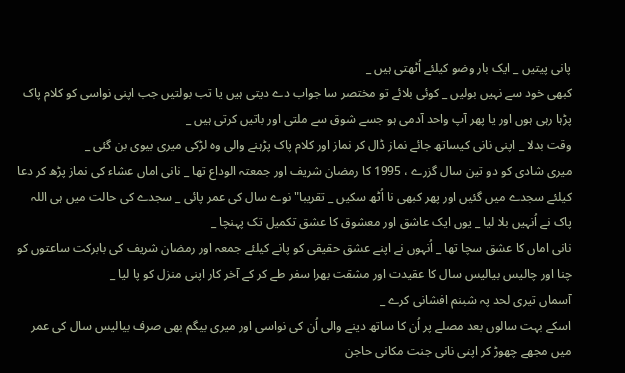پانی پیتیں _ ایک بار وضو کیلئے اُٹھتی ہیں _
کبھی خود سے نہیں بولیں _ کوئی بلائے تو مختصر سا جواب دے دیتی ہیں یا تب بولتیں جب اپنی نواسی کو کلام پاک پڑہا رہی ہوں اور یا پھر آپ واحد آدمی ہو جسے شوق سے ملتی اور باتیں کرتی ہیں _
وقت بدلا _ اپنی نانی کیساتھ جائے نماز ڈال کر نماز اور کلام پاک پڑہنے والی وه لڑکی میری بیوی بن گئی _
میری شادی کو دو تین سال گزرے ، 1995 کا رمضان شریف اور جمعتہ الوداع تھا _ نانی اماں عشاء کی نماز پڑھ کر دعا کیلئے سجدے میں گئیں اور پھر کبھی نا اُٹھ سکیں _ تقریبا" نوے سال کی عمر پائی _ سجدے کی حالت میں ہی اللہ پاک نے اُنہیں بلا لیا _ یوں ایک عاشق اور معشوق کا عشق تکمیل تک پہنچا _
نانی اماں کا عشق سچا تھا _ اُنہوں نے اپنے عشق حقیقی کو پانے کیلئے جمعہ اور رمضان شریف کی بابرکت ساعتوں کو چنا اور چالیس بیالیس سال کا عقیدت اور مشقت بھرا سفر طے کر کے آخر کار اپنی منزل کو پا لیا _
آسماں تیری لحد پہ شبنم افشانی کرے _
اسکے بہت سالوں بعد مصلے پر اُن کا ساتھ دینے والی اُن کی نواسی اور میری بیگم بھی صرف بیالیس سال کی عمر میں مجھے چھوڑ کر اپنی نانی جنت مکانی حاجن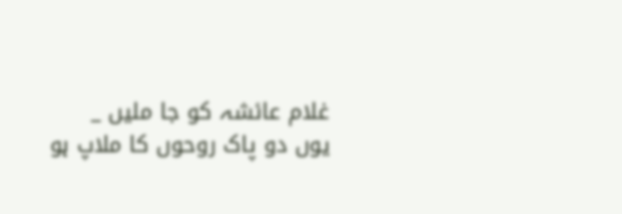غلام عائشہ کو جا ملیں _
یوں دو پاک روحوں کا ملاپ ہو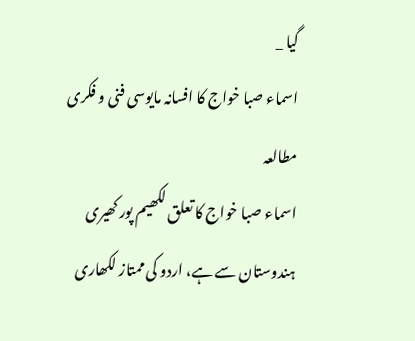گیا _
اسماء صبا خواج کا افسانہ مایوسی فنی و فکری مطالعہ
اسماء صبا خواج کا تعلق لکھیم پور کھیری ہندوستان سے ہے، اردو کی ممتاز لکھاری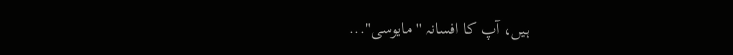ہیں، آپ کا افسانہ ''مایوسی"...